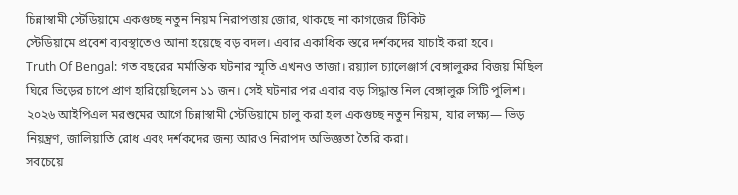চিন্নাস্বামী স্টেডিয়ামে একগুচ্ছ নতুন নিয়ম নিরাপত্তায় জোর, থাকছে না কাগজের টিকিট
স্টেডিয়ামে প্রবেশ ব্যবস্থাতেও আনা হয়েছে বড় বদল। এবার একাধিক স্তরে দর্শকদের যাচাই করা হবে।
Truth Of Bengal: গত বছরের মর্মান্তিক ঘটনার স্মৃতি এখনও তাজা। রয়্যাল চ্যালেঞ্জার্স বেঙ্গালুরুর বিজয় মিছিল ঘিরে ভিড়ের চাপে প্রাণ হারিয়েছিলেন ১১ জন। সেই ঘটনার পর এবার বড় সিদ্ধান্ত নিল বেঙ্গালুরু সিটি পুলিশ। ২০২৬ আইপিএল মরশুমের আগে চিন্নাস্বামী স্টেডিয়ামে চালু করা হল একগুচ্ছ নতুন নিয়ম, যার লক্ষ্য— ভিড় নিয়ন্ত্রণ, জালিয়াতি রোধ এবং দর্শকদের জন্য আরও নিরাপদ অভিজ্ঞতা তৈরি করা।
সবচেয়ে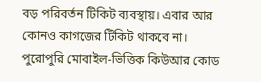বড় পরিবর্তন টিকিট ব্যবস্থায়। এবার আর কোনও কাগজের টিকিট থাকবে না। পুরোপুরি মোবাইল-ভিত্তিক কিউআর কোড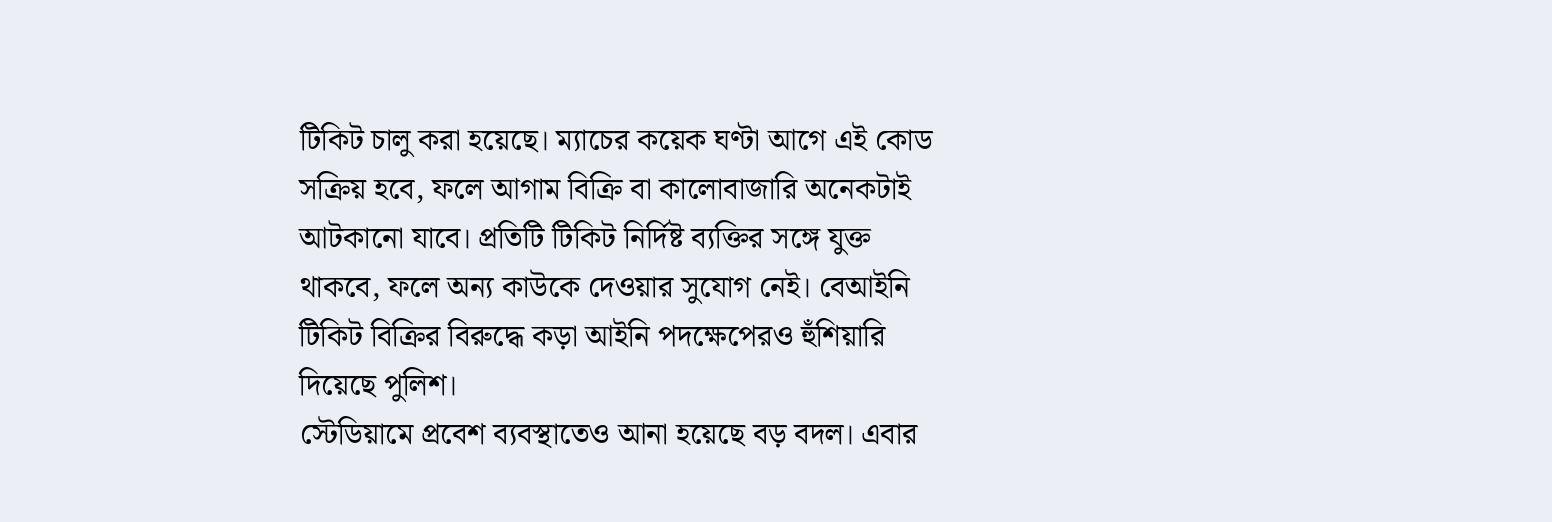টিকিট চালু করা হয়েছে। ম্যাচের কয়েক ঘণ্টা আগে এই কোড সক্রিয় হবে, ফলে আগাম বিক্রি বা কালোবাজারি অনেকটাই আটকানো যাবে। প্রতিটি টিকিট নির্দিষ্ট ব্যক্তির সঙ্গে যুক্ত থাকবে, ফলে অন্য কাউকে দেওয়ার সুযোগ নেই। বেআইনি টিকিট বিক্রির বিরুদ্ধে কড়া আইনি পদক্ষেপেরও হুঁশিয়ারি দিয়েছে পুলিশ।
স্টেডিয়ামে প্রবেশ ব্যবস্থাতেও আনা হয়েছে বড় বদল। এবার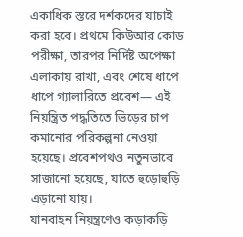একাধিক স্তরে দর্শকদের যাচাই করা হবে। প্রথমে কিউআর কোড পরীক্ষা, তারপর নির্দিষ্ট অপেক্ষা এলাকায় রাখা, এবং শেষে ধাপে ধাপে গ্যালারিতে প্রবেশ— এই নিয়ন্ত্রিত পদ্ধতিতে ভিড়ের চাপ কমানোর পরিকল্পনা নেওয়া হয়েছে। প্রবেশপথও নতুনভাবে সাজানো হয়েছে, যাতে হুড়োহুড়ি এড়ানো যায়।
যানবাহন নিয়ন্ত্রণেও কড়াকড়ি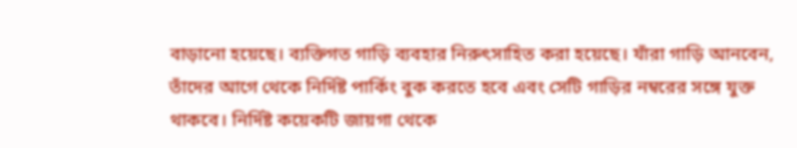বাড়ানো হয়েছে। ব্যক্তিগত গাড়ি ব্যবহার নিরুৎসাহিত করা হয়েছে। যাঁরা গাড়ি আনবেন, তাঁদের আগে থেকে নির্দিষ্ট পার্কিং বুক করতে হবে এবং সেটি গাড়ির নম্বরের সঙ্গে যুক্ত থাকবে। নির্দিষ্ট কয়েকটি জায়গা থেকে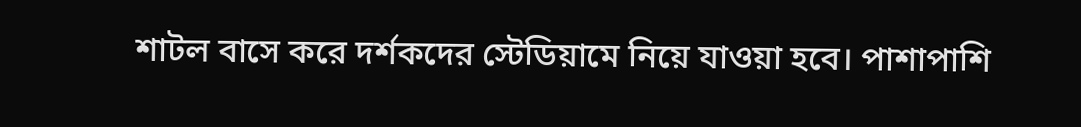শাটল বাসে করে দর্শকদের স্টেডিয়ামে নিয়ে যাওয়া হবে। পাশাপাশি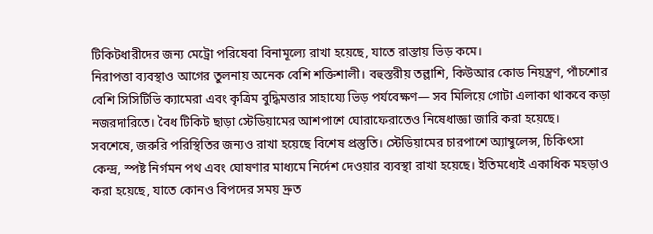টিকিটধারীদের জন্য মেট্রো পরিষেবা বিনামূল্যে রাখা হয়েছে, যাতে রাস্তায় ভিড় কমে।
নিরাপত্তা ব্যবস্থাও আগের তুলনায় অনেক বেশি শক্তিশালী। বহুস্তরীয় তল্লাশি, কিউআর কোড নিয়ন্ত্রণ, পাঁচশোর বেশি সিসিটিভি ক্যামেরা এবং কৃত্রিম বুদ্ধিমত্তার সাহায্যে ভিড় পর্যবেক্ষণ— সব মিলিয়ে গোটা এলাকা থাকবে কড়া নজরদারিতে। বৈধ টিকিট ছাড়া স্টেডিয়ামের আশপাশে ঘোরাফেরাতেও নিষেধাজ্ঞা জারি করা হয়েছে।
সবশেষে, জরুরি পরিস্থিতির জন্যও রাখা হয়েছে বিশেষ প্রস্তুতি। স্টেডিয়ামের চারপাশে অ্যাম্বুলেন্স, চিকিৎসা কেন্দ্র, স্পষ্ট নির্গমন পথ এবং ঘোষণার মাধ্যমে নির্দেশ দেওয়ার ব্যবস্থা রাখা হয়েছে। ইতিমধ্যেই একাধিক মহড়াও করা হয়েছে, যাতে কোনও বিপদের সময় দ্রুত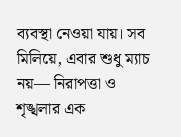ব্যবস্থা নেওয়া যায়। সব মিলিয়ে, এবার শুধু ম্যাচ নয়— নিরাপত্তা ও শৃঙ্খলার এক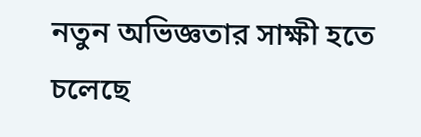নতুন অভিজ্ঞতার সাক্ষী হতে চলেছে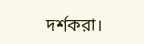দর্শকরা।